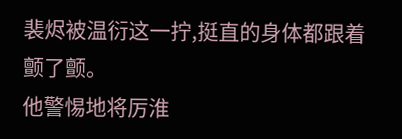裴烬被温衍这一拧,挺直的身体都跟着颤了颤。
他警惕地将厉淮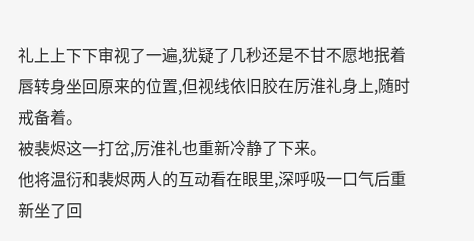礼上上下下审视了一遍,犹疑了几秒还是不甘不愿地抿着唇转身坐回原来的位置,但视线依旧胶在厉淮礼身上,随时戒备着。
被裴烬这一打岔,厉淮礼也重新冷静了下来。
他将温衍和裴烬两人的互动看在眼里,深呼吸一口气后重新坐了回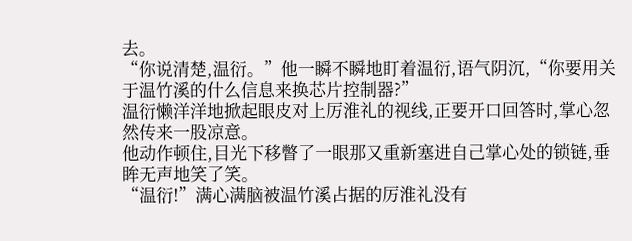去。
“你说清楚,温衍。”他一瞬不瞬地盯着温衍,语气阴沉,“你要用关于温竹溪的什么信息来换芯片控制器?”
温衍懒洋洋地掀起眼皮对上厉淮礼的视线,正要开口回答时,掌心忽然传来一股凉意。
他动作顿住,目光下移瞥了一眼那又重新塞进自己掌心处的锁链,垂眸无声地笑了笑。
“温衍!”满心满脑被温竹溪占据的厉淮礼没有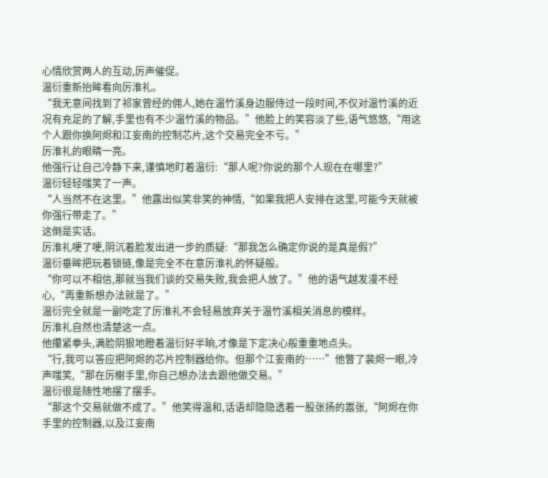心情欣赏两人的互动,厉声催促。
温衍重新抬眸看向厉淮礼。
“我无意间找到了祁家曾经的佣人,她在温竹溪身边服侍过一段时间,不仅对温竹溪的近况有充足的了解,手里也有不少温竹溪的物品。”他脸上的笑容淡了些,语气悠悠,“用这个人跟你换阿烬和江妄南的控制芯片,这个交易完全不亏。”
厉淮礼的眼睛一亮。
他强行让自己冷静下来,谨慎地盯着温衍:“那人呢?你说的那个人现在在哪里?”
温衍轻轻嗤笑了一声。
“人当然不在这里。”他露出似笑非笑的神情,“如果我把人安排在这里,可能今天就被你强行带走了。”
这倒是实话。
厉淮礼哽了哽,阴沉着脸发出进一步的质疑:“那我怎么确定你说的是真是假?”
温衍垂眸把玩着锁链,像是完全不在意厉淮礼的怀疑般。
“你可以不相信,那就当我们谈的交易失败,我会把人放了。”他的语气越发漫不经心,“再重新想办法就是了。”
温衍完全就是一副吃定了厉淮礼不会轻易放弃关于温竹溪相关消息的模样。
厉淮礼自然也清楚这一点。
他攥紧拳头,满脸阴狠地瞪着温衍好半晌,才像是下定决心般重重地点头。
“行,我可以答应把阿烬的芯片控制器给你。但那个江妄南的……”他瞥了裴烬一眼,冷声嗤笑,“那在厉榭手里,你自己想办法去跟他做交易。”
温衍很是随性地摆了摆手。
“那这个交易就做不成了。”他笑得温和,话语却隐隐透着一股张扬的嚣张,“阿烬在你手里的控制器,以及江妄南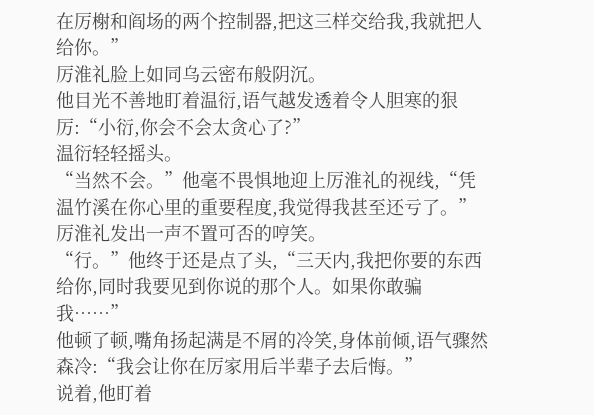在厉榭和阎场的两个控制器,把这三样交给我,我就把人给你。”
厉淮礼脸上如同乌云密布般阴沉。
他目光不善地盯着温衍,语气越发透着令人胆寒的狠厉:“小衍,你会不会太贪心了?”
温衍轻轻摇头。
“当然不会。”他毫不畏惧地迎上厉淮礼的视线,“凭温竹溪在你心里的重要程度,我觉得我甚至还亏了。”
厉淮礼发出一声不置可否的哼笑。
“行。”他终于还是点了头,“三天内,我把你要的东西给你,同时我要见到你说的那个人。如果你敢骗我……”
他顿了顿,嘴角扬起满是不屑的冷笑,身体前倾,语气骤然森冷:“我会让你在厉家用后半辈子去后悔。”
说着,他盯着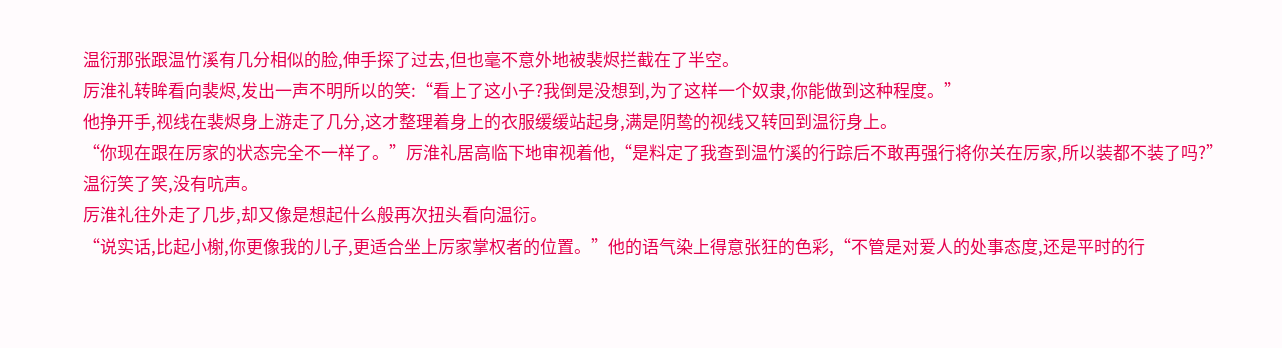温衍那张跟温竹溪有几分相似的脸,伸手探了过去,但也毫不意外地被裴烬拦截在了半空。
厉淮礼转眸看向裴烬,发出一声不明所以的笑:“看上了这小子?我倒是没想到,为了这样一个奴隶,你能做到这种程度。”
他挣开手,视线在裴烬身上游走了几分,这才整理着身上的衣服缓缓站起身,满是阴鸷的视线又转回到温衍身上。
“你现在跟在厉家的状态完全不一样了。”厉淮礼居高临下地审视着他,“是料定了我查到温竹溪的行踪后不敢再强行将你关在厉家,所以装都不装了吗?”
温衍笑了笑,没有吭声。
厉淮礼往外走了几步,却又像是想起什么般再次扭头看向温衍。
“说实话,比起小榭,你更像我的儿子,更适合坐上厉家掌权者的位置。”他的语气染上得意张狂的色彩,“不管是对爱人的处事态度,还是平时的行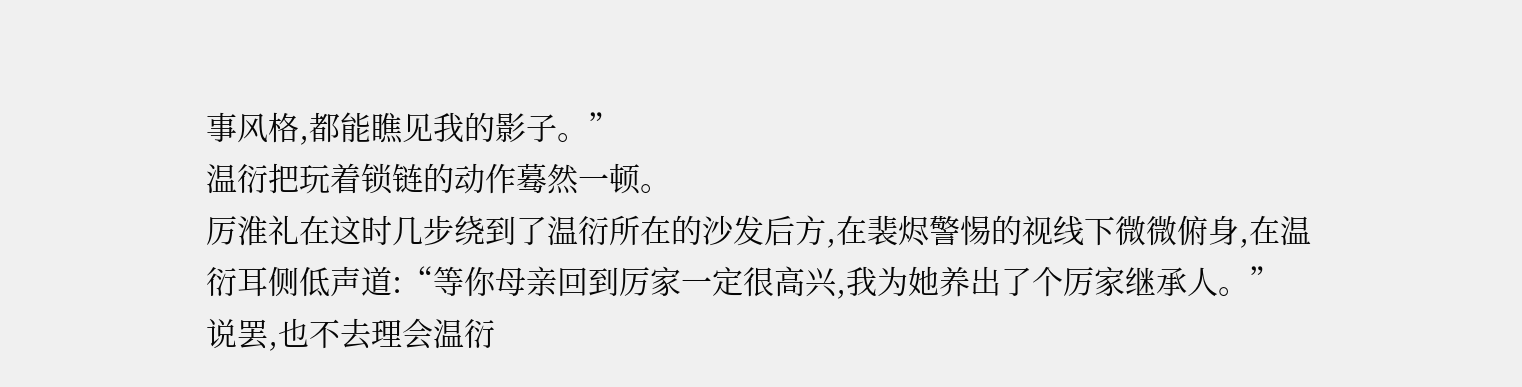事风格,都能瞧见我的影子。”
温衍把玩着锁链的动作蓦然一顿。
厉淮礼在这时几步绕到了温衍所在的沙发后方,在裴烬警惕的视线下微微俯身,在温衍耳侧低声道:“等你母亲回到厉家一定很高兴,我为她养出了个厉家继承人。”
说罢,也不去理会温衍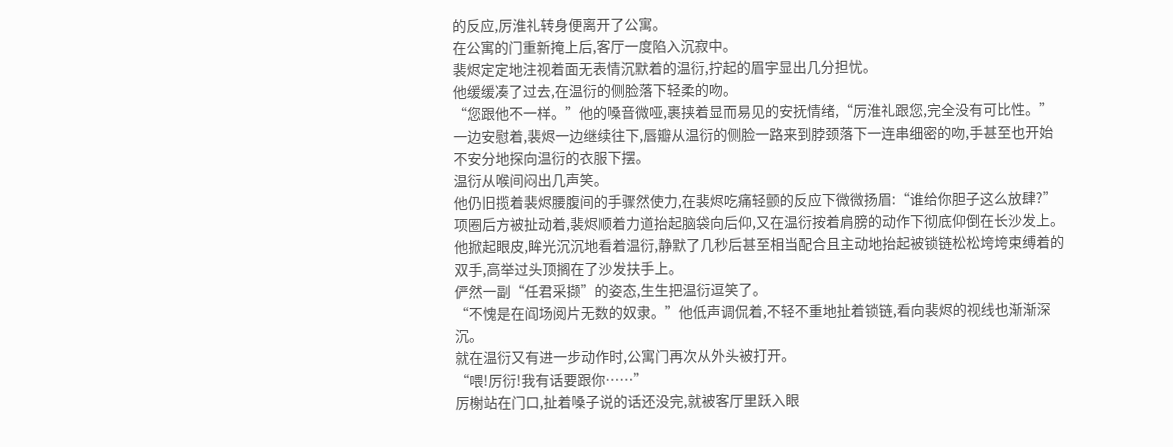的反应,厉淮礼转身便离开了公寓。
在公寓的门重新掩上后,客厅一度陷入沉寂中。
裴烬定定地注视着面无表情沉默着的温衍,拧起的眉宇显出几分担忧。
他缓缓凑了过去,在温衍的侧脸落下轻柔的吻。
“您跟他不一样。”他的嗓音微哑,裹挟着显而易见的安抚情绪,“厉淮礼跟您,完全没有可比性。”
一边安慰着,裴烬一边继续往下,唇瓣从温衍的侧脸一路来到脖颈落下一连串细密的吻,手甚至也开始不安分地探向温衍的衣服下摆。
温衍从喉间闷出几声笑。
他仍旧揽着裴烬腰腹间的手骤然使力,在裴烬吃痛轻颤的反应下微微扬眉:“谁给你胆子这么放肆?”
项圈后方被扯动着,裴烬顺着力道抬起脑袋向后仰,又在温衍按着肩膀的动作下彻底仰倒在长沙发上。
他掀起眼皮,眸光沉沉地看着温衍,静默了几秒后甚至相当配合且主动地抬起被锁链松松垮垮束缚着的双手,高举过头顶搁在了沙发扶手上。
俨然一副“任君采撷”的姿态,生生把温衍逗笑了。
“不愧是在阎场阅片无数的奴隶。”他低声调侃着,不轻不重地扯着锁链,看向裴烬的视线也渐渐深沉。
就在温衍又有进一步动作时,公寓门再次从外头被打开。
“喂!厉衍!我有话要跟你……”
厉榭站在门口,扯着嗓子说的话还没完,就被客厅里跃入眼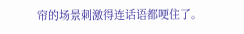帘的场景刺激得连话语都哽住了。